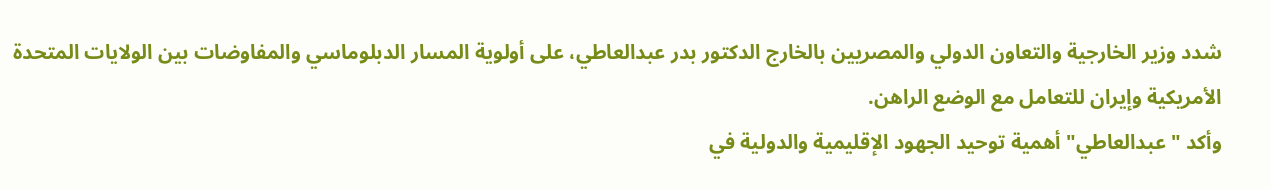شدد وزير الخارجية والتعاون الدولي والمصريين بالخارج الدكتور بدر عبدالعاطي، على أولوية المسار الدبلوماسي والمفاوضات بين الولايات المتحدة الأمريكية وإيران للتعامل مع الوضع الراهن.
وأكد "عبدالعاطي" أهمية توحيد الجهود الإقليمية والدولية في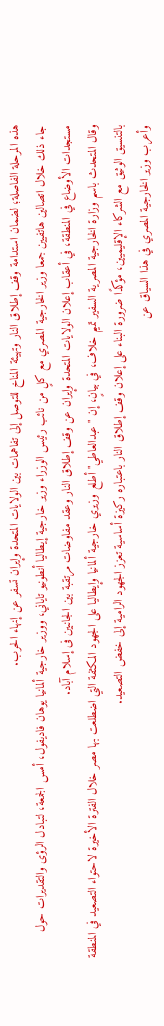هذه المرحلة الفاصلة؛ لضمان استدامة وقف إطلاق النار وتهيئة المناخ للتوصل إلى تفاهمات بين الولايات المتحدة وإيران تسفر عن إنهاء الحرب.
جاء ذلك خلال اتصالين هاتفيين جمعا وزير الخارجية المصري مع كلٍ من نائب رئيس الوزراء وزير خارجية إيطاليا أنطونيو تاياني، ووزير خارجية ألمانيا يوهان فاديفول، أمس الجمعة، لتبادل الرؤى والتقديرات حول مستجدات الأوضاع في المنطقة، في أعقاب إعلان الولايات المتحدة وإيران عن وقف إطلاق النار وعقد مفاوضات مرتقبة بين الجانبين فى إسلام آباد.
وقال المتحدث باسم وزارة الخارجية المصرية السفير تميم خلاف، في بيانٍ، إن "عبدالعاطي" أطلع وزيري خارجية ألمانيا وإيطاليا على الجهود المكثفة التي اضطلعت بها مصر خلال الفترة الأخيرة لاحتواء التصعيد في المنطقة بالتنسيق الوثيق مع الشركاء الإقليميين، مؤكدًا ضرورة البناء على إعلان وقف إطلاق النار باعتباره ركيزة أساسية تعزز الجهود الرامية إلى خفض التصعيد.
وأعرب وزير الخارجية المصري في هذا السياق عن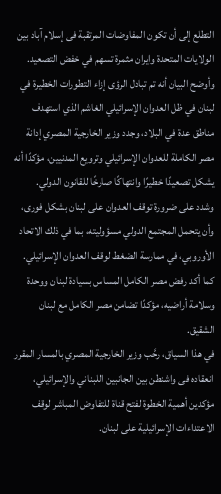التطلع إلى أن تكون المفاوضات المرتقبة فى إسلام آباد بين الولايات المتحدة وايران مثمرة تسهم في خفض التصعيد.
وأوضح البيان أنه تم تبادل الرؤى إزاء التطورات الخطيرة في لبنان في ظل العدوان الإسرائيلي الغاشم الذي استهدف مناطق عدة في البلاد، وجدد وزير الخارجية المصري إدانة مصر الكاملة للعدوان الإسرائيلي وترويع المدنيين، مؤكدًا أنه يشكل تصعيدًا خطيرًا وانتهاكًا صارخًا للقانون الدولي.
وشدد على ضرورة توقف العدوان على لبنان بشكل فورى، وأن يتحمل المجتمع الدولي مسؤوليته، بما في ذلك الاتحاد الأوروبي، في ممارسة الضغط لوقف العدوان الإسرائيلي.
كما أكد رفض مصر الكامل المساس بسيادة لبنان ووحدة وسلامة أراضيه، مؤكدًا تضامن مصر الكامل مع لبنان الشقيق.
في هذا السياق، رحَّب وزير الخارجية المصري بالمسار المقرر انعقاده فى واشنطن بين الجانبين اللبناني والإسرائيلي، مؤكدين أهمية الخطوة لفتح قناة للتفاوض المباشر لوقف الاعتداءات الإسرائيلية على لبنان.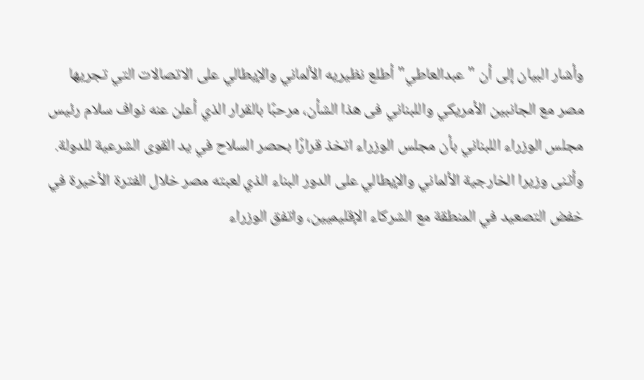وأشار البيان إلى أن "عبدالعاطي" أطلع نظيريه الألماني والإيطالي على الاتصالات التي تجريها مصر مع الجانبين الأمريكي واللبناني فى هذا الشأن، مرحبًا بالقرار الذي أعلن عنه نواف سلام رئيس مجلس الوزراء اللبناني بأن مجلس الوزراء اتخذ قرارًا بحصر السلاح في يد القوى الشرعية للدولة.
وأثنى وزيرا الخارجية الألماني والإيطالي على الدور البناء الذي لعبته مصر خلال الفترة الأخيرة في خفض التصعيد في المنطقة مع الشركاء الإقليميين، واتفق الوزراء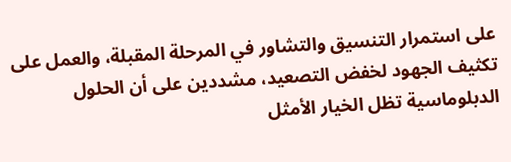على استمرار التنسيق والتشاور في المرحلة المقبلة، والعمل على تكثيف الجهود لخفض التصعيد، مشددين على أن الحلول الدبلوماسية تظل الخيار الأمثل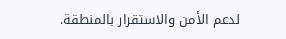لدعم الأمن والاستقرار بالمنطقة.